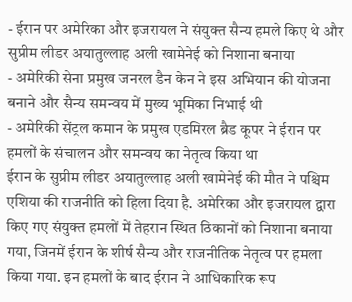- ईरान पर अमेरिका और इजरायल ने संयुक्त सैन्य हमले किए थे और सुप्रीम लीडर अयातुल्लाह अली खामेनेई को निशाना बनाया
- अमेरिकी सेना प्रमुख जनरल डैन केन ने इस अभियान की योजना बनाने और सैन्य समन्वय में मुख्य भूमिका निभाई थी
- अमेरिकी सेंट्रल कमान के प्रमुख एडमिरल ब्रैड कूपर ने ईरान पर हमलों के संचालन और समन्वय का नेतृत्व किया था
ईरान के सुप्रीम लीडर अयातुल्लाह अली खामेनेई की मौत ने पश्चिम एशिया की राजनीति को हिला दिया है. अमेरिका और इजरायल द्वारा किए गए संयुक्त हमलों में तेहरान स्थित ठिकानों को निशाना बनाया गया, जिनमें ईरान के शीर्ष सैन्य और राजनीतिक नेतृत्व पर हमला किया गया. इन हमलों के बाद ईरान ने आधिकारिक रूप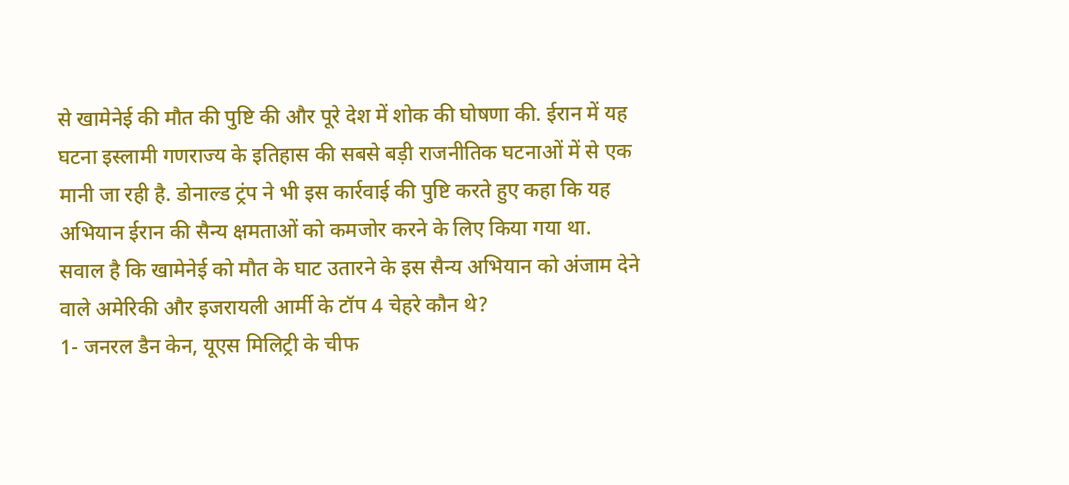से खामेनेई की मौत की पुष्टि की और पूरे देश में शोक की घोषणा की. ईरान में यह घटना इस्लामी गणराज्य के इतिहास की सबसे बड़ी राजनीतिक घटनाओं में से एक मानी जा रही है. डोनाल्ड ट्रंप ने भी इस कार्रवाई की पुष्टि करते हुए कहा कि यह अभियान ईरान की सैन्य क्षमताओं को कमजोर करने के लिए किया गया था.
सवाल है कि खामेनेई को मौत के घाट उतारने के इस सैन्य अभियान को अंजाम देने वाले अमेरिकी और इजरायली आर्मी के टॉप 4 चेहरे कौन थे?
1- जनरल डैन केन, यूएस मिलिट्री के चीफ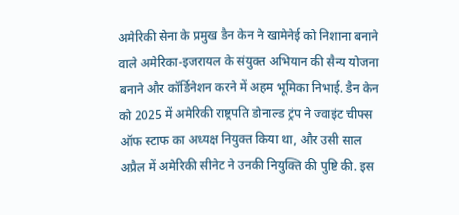अमेरिकी सेना के प्रमुख डैन केन ने खामेनेई को निशाना बनाने वाले अमेरिका-इजरायल के संयुक्त अभियान की सैन्य योजना बनाने और कॉर्डिनेशन करने में अहम भूमिका निभाई. डैन केन को 2025 में अमेरिकी राष्ट्रपति डोनाल्ड ट्रंप ने ज्वाइंट चीफ्स ऑफ स्टाफ का अध्यक्ष नियुक्त किया था, और उसी साल अप्रैल में अमेरिकी सीनेट ने उनकी नियुक्ति की पुष्टि की. इस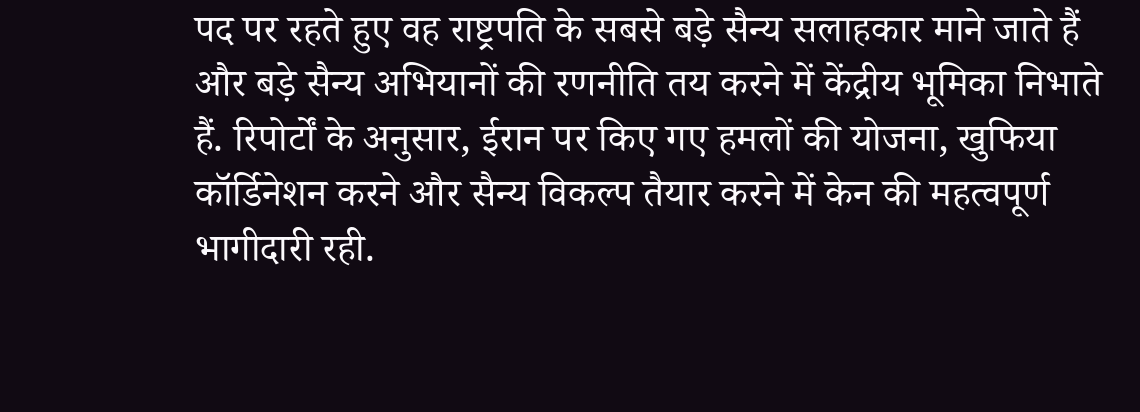पद पर रहते हुए वह राष्ट्रपति के सबसे बड़े सैन्य सलाहकार माने जाते हैं और बड़े सैन्य अभियानों की रणनीति तय करने में केंद्रीय भूमिका निभाते हैं. रिपोर्टों के अनुसार, ईरान पर किए गए हमलों की योजना, खुफिया कॉर्डिनेशन करने और सैन्य विकल्प तैयार करने में केन की महत्वपूर्ण भागीदारी रही.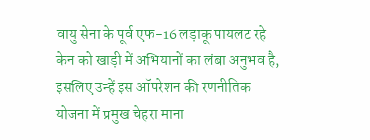वायु सेना के पूर्व एफ-16 लड़ाकू पायलट रहे केन को खाड़ी में अभियानों का लंबा अनुभव है, इसलिए उन्हें इस ऑपरेशन की रणनीतिक योजना में प्रमुख चेहरा माना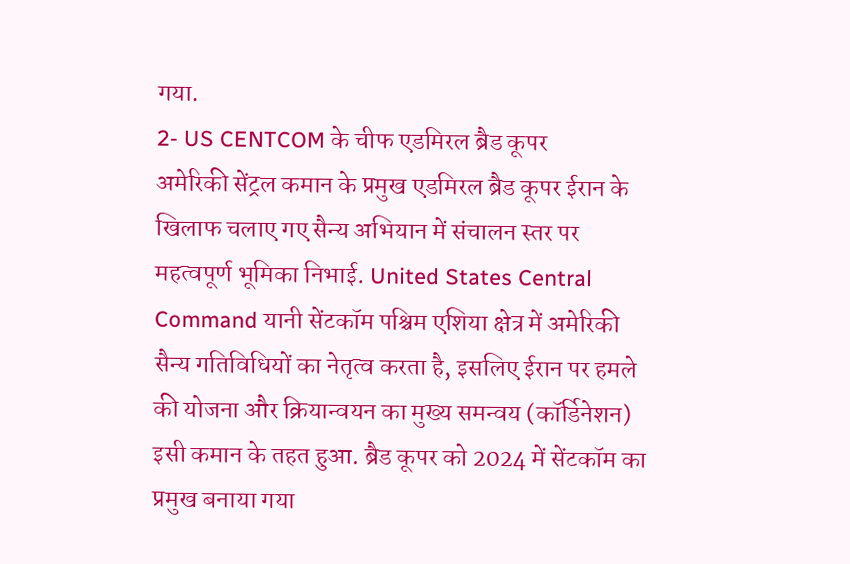गया.
2- US CENTCOM के चीफ एडमिरल ब्रैड कूपर
अमेरिकी सेंट्रल कमान के प्रमुख एडमिरल ब्रैड कूपर ईरान के खिलाफ चलाए गए सैन्य अभियान में संचालन स्तर पर महत्वपूर्ण भूमिका निभाई. United States Central Command यानी सेंटकॉम पश्चिम एशिया क्षेत्र में अमेरिकी सैन्य गतिविधियों का नेतृत्व करता है, इसलिए ईरान पर हमले की योजना और क्रियान्वयन का मुख्य समन्वय (कॉर्डिनेशन) इसी कमान के तहत हुआ. ब्रैड कूपर को 2024 में सेंटकॉम का प्रमुख बनाया गया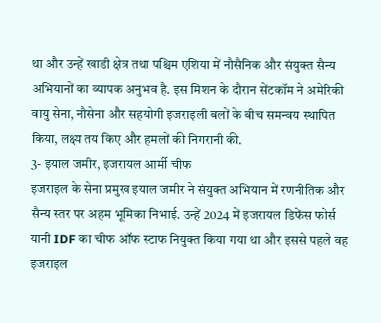था और उन्हें खाडी क्षेत्र तथा पश्चिम एशिया में नौसैनिक और संयुक्त सैन्य अभियानों का व्यापक अनुभव है. इस मिशन के दौरान सेंटकॉम ने अमेरिकी वायु सेना, नौसेना और सहयोगी इजराइली बलों के बीच समन्वय स्थापित किया, लक्ष्य तय किए और हमलों की निगरानी की.
3- इयाल जमीर, इजरायल आर्मी चीफ
इजराइल के सेना प्रमुख इयाल जमीर ने संयुक्त अभियान में रणनीतिक और सैन्य स्तर पर अहम भूमिका निभाई. उन्हें 2024 में इजरायल डिफेंस फोर्स यानी IDF का चीफ ऑफ स्टाफ नियुक्त किया गया था और इससे पहले वह इजराइल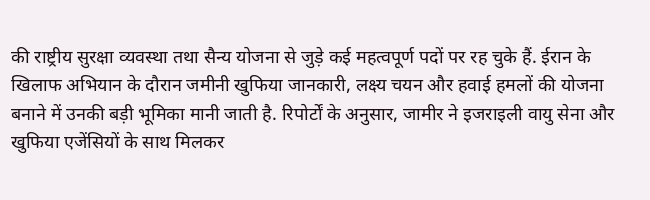की राष्ट्रीय सुरक्षा व्यवस्था तथा सैन्य योजना से जुड़े कई महत्वपूर्ण पदों पर रह चुके हैं. ईरान के खिलाफ अभियान के दौरान जमीनी खुफिया जानकारी, लक्ष्य चयन और हवाई हमलों की योजना बनाने में उनकी बड़ी भूमिका मानी जाती है. रिपोर्टों के अनुसार, जामीर ने इजराइली वायु सेना और खुफिया एजेंसियों के साथ मिलकर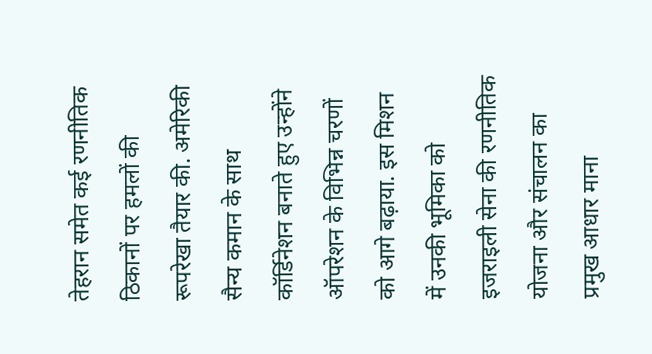तेहरान समेत कई रणनीतिक ठिकानों पर हमलों की रूपरेखा तैयार की. अमेरिकी सैन्य कमान के साथ कॉर्डिनेशन बनाते हुए उन्होंने ऑपरेशन के विभिन्न चरणों को आगे बढ़ाया. इस मिशन में उनकी भूमिका को इजराइली सेना की रणनीतिक योजना और संचालन का प्रमुख आधार माना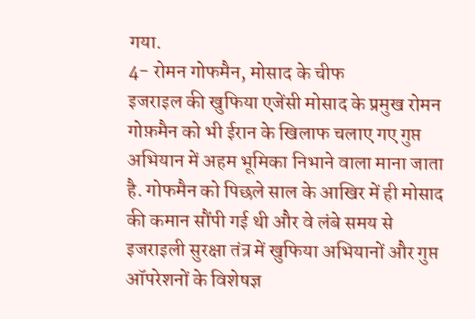गया.
4- रोमन गोफमैन, मोसाद के चीफ
इजराइल की खुफिया एजेंसी मोसाद के प्रमुख रोमन गोफ़मैन को भी ईरान के खिलाफ चलाए गए गुप्त अभियान में अहम भूमिका निभाने वाला माना जाता है. गोफमैन को पिछले साल के आखिर में ही मोसाद की कमान सौंपी गई थी और वे लंबे समय से इजराइली सुरक्षा तंत्र में खुफिया अभियानों और गुप्त ऑपरेशनों के विशेषज्ञ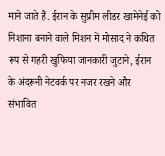माने जाते हैं. ईरान के सुप्रीम लीडर खामेनेई को निशाना बनाने वाले मिशन में मोसाद ने कथित रूप से गहरी खुफिया जानकारी जुटाने, ईरान के अंदरूनी नेटवर्क पर नजर रखने और संभावित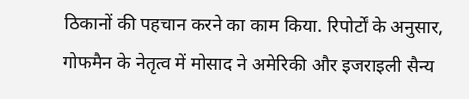ठिकानों की पहचान करने का काम किया. रिपोर्टों के अनुसार, गोफमैन के नेतृत्व में मोसाद ने अमेरिकी और इजराइली सैन्य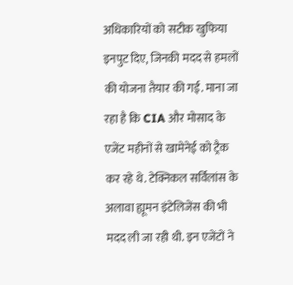अधिकारियों को सटीक खुफिया इनपुट दिए, जिनकी मदद से हमलों की योजना तैयार की गई. माना जा रहा है कि CIA और मोसाद के एजेंट महीनों से खामेनेई को ट्रैक कर रहे थे. टेक्निकल सर्विलांस के अलावा ह्यूमन इंटेलिजेंस की भी मदद ली जा रही थी. इन एजेंटों ने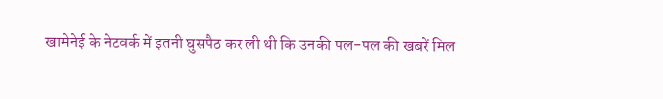खामेनेई के नेटवर्क में इतनी घुसपैठ कर ली थी कि उनकी पल-पल की खबरें मिल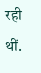रही थीं.